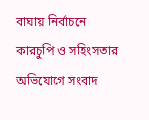বাঘায় নির্বাচনে কারচুপি ও সহিংসতার অভিযোগে সংবাদ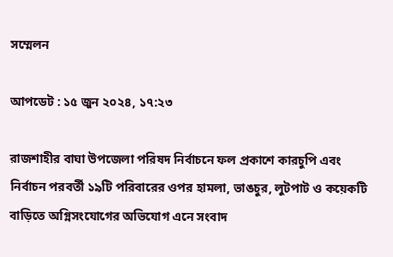সম্মেলন

আপডেট : ১৫ জুন ২০২৪, ১৭:২৩

রাজশাহীর বাঘা উপজেলা পরিষদ নির্বাচনে ফল প্রকাশে কারচুপি এবং নির্বাচন পরবর্তী ১৯টি পরিবারের ওপর হামলা, ভাঙচুর, লুটপাট ও কয়েকটি বাড়িতে অগ্নিসংযোগের অভিযোগ এনে সংবাদ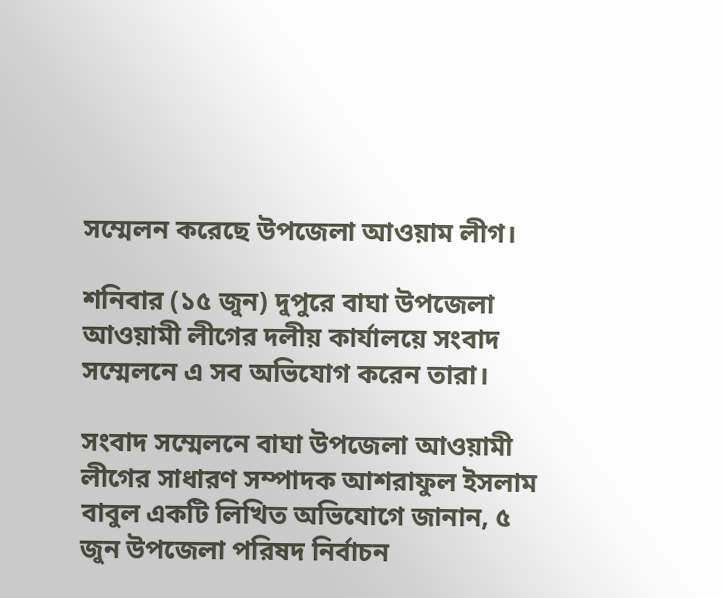সম্মেলন করেছে উপজেলা আওয়াম লীগ।

শনিবার (১৫ জুন) দুপুরে বাঘা উপজেলা আওয়ামী লীগের দলীয় কার্যালয়ে সংবাদ সম্মেলনে এ সব অভিযোগ করেন তারা।

সংবাদ সম্মেলনে বাঘা উপজেলা আওয়ামী লীগের সাধারণ সম্পাদক আশরাফুল ইসলাম বাবুল একটি লিখিত অভিযোগে জানান, ৫ জুন উপজেলা পরিষদ নির্বাচন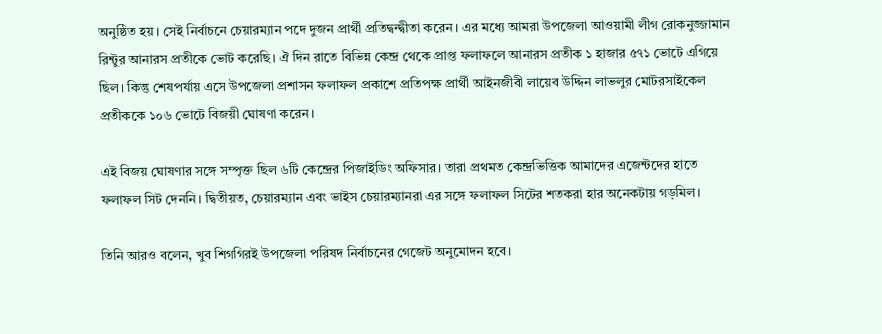অনুষ্ঠিত হয়। সেই নির্বাচনে চেয়ারম্যান পদে দুজন প্রার্থী প্রতিদ্বন্দ্বীতা করেন। এর মধ্যে আমরা উপজেলা আওয়ামী লীগ রোকনুজ্জামান রিন্টুর আনারস প্রতীকে ভোট করেছি। ঐ দিন রাতে বিভিন্ন কেন্দ্র থেকে প্রাপ্ত ফলাফলে আনারস প্রতীক ১ হাজার ৫৭১ ভোটে এগিয়ে ছিল। কিন্তু শেষপর্যায় এসে উপজেলা প্রশাসন ফলাফল প্রকাশে প্রতিপক্ষ প্রার্থী আইনজীবী লায়েব উদ্দিন লাভলুর মোটরসাইকেল প্রতীককে ১০৬ ভোটে বিজয়ী ঘোষণা করেন।

এই বিজয় ঘোষণার সঙ্গে সম্পৃক্ত ছিল ৬টি কেন্দ্রের পিজাইডিং অফিসার। তারা প্রথমত কেন্দ্রভিত্তিক আমাদের এজেন্টদের হাতে ফলাফল সিট দেননি। দ্বিতীয়ত, চেয়ারম্যান এবং ভাইস চেয়ারম্যানরা এর সঙ্গে ফলাফল সিটের শতকরা হার অনেকটায় গড়মিল।

তিনি আরও বলেন, খুব শিগগিরই উপজেলা পরিষদ নির্বাচনের গেজেট অনুমোদন হবে।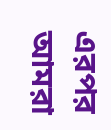এরপর আমরা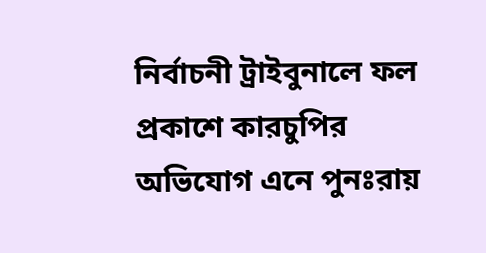নির্বাচনী ট্রাইবুনালে ফল প্রকাশে কারচুপির অভিযোগ এনে পুনঃরায়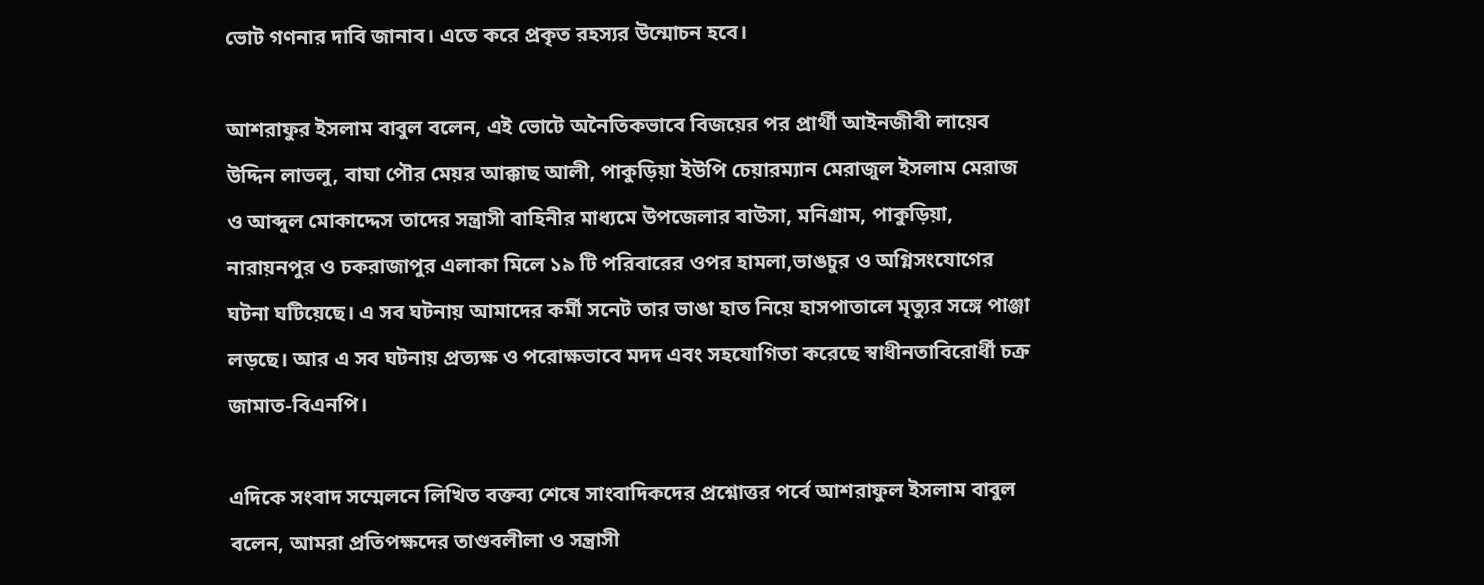ভোট গণনার দাবি জানাব। এতে করে প্রকৃত রহস্যর উন্মোচন হবে।

আশরাফুর ইসলাম বাবুল বলেন, এই ভোটে অনৈতিকভাবে বিজয়ের পর প্রার্থী আইনজীবী লায়েব উদ্দিন লাভলু, বাঘা পৌর মেয়র আক্কাছ আলী, পাকুড়িয়া ইউপি চেয়ারম্যান মেরাজুল ইসলাম মেরাজ ও আব্দুল মোকাদ্দেস তাদের সন্ত্রাসী বাহিনীর মাধ্যমে উপজেলার বাউসা, মনিগ্রাম, পাকুড়িয়া, নারায়নপুর ও চকরাজাপুর এলাকা মিলে ১৯ টি পরিবারের ওপর হামলা,ভাঙচুর ও অগ্নিসংযোগের ঘটনা ঘটিয়েছে। এ সব ঘটনায় আমাদের কর্মী সনেট তার ভাঙা হাত নিয়ে হাসপাতালে মৃত্যুর সঙ্গে পাঞ্জা লড়ছে। আর এ সব ঘটনায় প্রত্যক্ষ ও পরোক্ষভাবে মদদ এবং সহযোগিতা করেছে স্বাধীনতাবিরোর্ধী চক্র জামাত-বিএনপি।

এদিকে সংবাদ সম্মেলনে লিখিত বক্তব্য শেষে সাংবাদিকদের প্রশ্নোত্তর পর্বে আশরাফুল ইসলাম বাবুল বলেন, আমরা প্রতিপক্ষদের তাণ্ডবলীলা ও সন্ত্রাসী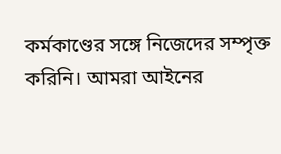কর্মকাণ্ডের সঙ্গে নিজেদের সম্পৃক্ত করিনি। আমরা আইনের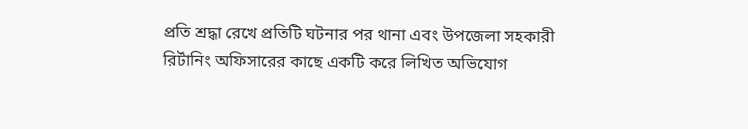প্রতি শ্রদ্ধা রেখে প্রতিটি ঘটনার পর থানা এবং উপজেলা সহকারী রির্টানিং অফিসারের কাছে একটি করে লিখিত অভিযোগ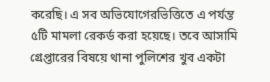করেছি। এ সব অভিযোগেরভিত্তিতে এ পর্যন্ত ৫টি মামলা রেকর্ড করা হয়েছে। তবে আসামি গ্রেপ্তারের বিষয়ে থানা পুলিশের খুব একটা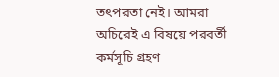তৎপরতা নেই। আমরা অচিরেই এ বিষয়ে পরবর্তী কর্মসূচি গ্রহণ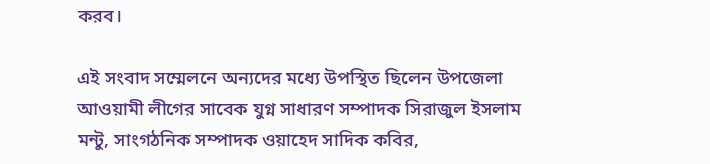করব।

এই সংবাদ সম্মেলনে অন্যদের মধ্যে উপস্থিত ছিলেন উপজেলা আওয়ামী লীগের সাবেক যুগ্ন সাধারণ সম্পাদক সিরাজুল ইসলাম মন্টু, সাংগঠনিক সম্পাদক ওয়াহেদ সাদিক কবির,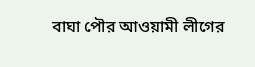বাঘা পৌর আওয়ামী লীগের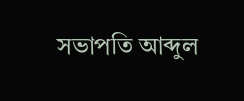সভাপতি আব্দুল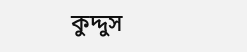কুদ্দুস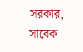সরকার, সাবেক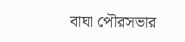বাঘা পৌরসভার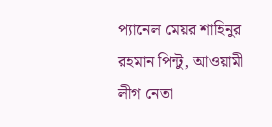প্যানেল মেয়র শাহিনুর রহমান পিন্টু, আওয়ামী লীগ নেতা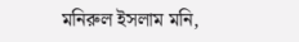মনিরুল ইসলাম মনি,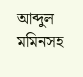আব্দুল মমিনসহ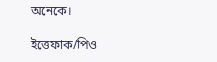অনেকে।

ইত্তেফাক/পিও